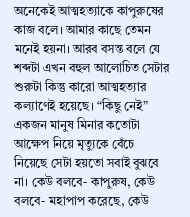অনেকেই আত্মহত্যাকে কাপুরুষের কাজ বলে। আমার কাছে তেমন মনেই হয়না। আরব বসন্ত বলে যে শব্দটা এখন বহুল আলোচিত সেটার শুরুটা কিন্তু কারো আত্মহত্যার কল্যাণেই হয়েছে। “কিছু নেই” একজন মানুষ মিনার কতোটা আক্ষেপ নিয়ে মৃত্যুকে বেঁচে নিয়েছে সেটা হয়তো সবাই বুঝবে না। কেউ বলবে- কাপুরুষ, কেউ বলবে- মহাপাপ করেছে, কেউ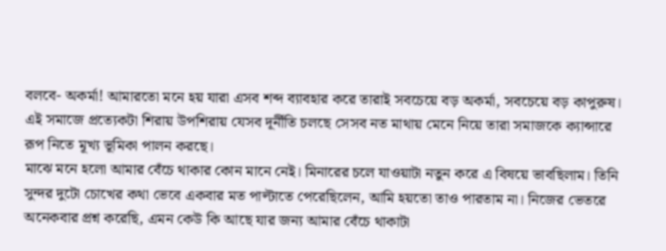বলবে- অকর্মা! আমারতো মনে হয় যারা এসব শব্দ ব্যাবহার করে তারাই সবচেয়ে বড় অকর্মা, সবচেয়ে বড় কাপুরুষ। এই সমাজে প্রত্যেকটা শিরায় উপশিরায় যেসব দূর্নীতি চলছে সেসব নত মাথায় মেনে নিয়ে তারা সমাজকে ক্যান্সারে রূপ নিতে মূখ্য ভূমিকা পালন করছে।
মাঝে মনে হলো আমার বেঁচে থাকার কোন মানে নেই। মিনারের চলে যাওয়াটা নতুন করে এ বিষয়ে ভাবছিলাম। তিনি সুন্দর দুটো চোখের কথা ভেবে একবার মত পাল্টাতে পেরেছিলেন, আমি হয়তো তাও পারতাম না। নিজের ভেতরে অনেকবার প্রশ্ন করেছি, এমন কেউ কি আছে যার জন্য আমার বেঁচে থাকাটা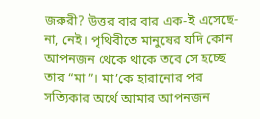জরুরী? উত্তর বার বার এক-ই এসেছে- না, নেই। পৃথিবীতে মানুষের যদি কোন আপনজন থেকে থাকে তবে সে হচ্ছে তার “মা”। মা’কে হারানোর পর সত্যিকার অর্থে আমার আপনজন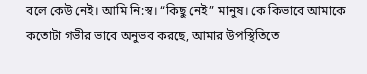বলে কেউ নেই। আমি নি:স্ব। “কিছু নেই” মানুষ। কে কিভাবে আমাকে কতোটা গভীর ভাবে অনুভব করছে, আমার উপস্থিতিতে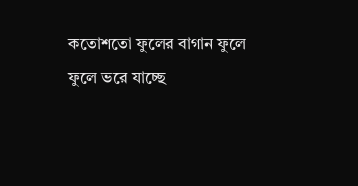কতোশতো ফুলের বাগান ফুলে ফুলে ভরে যাচ্ছে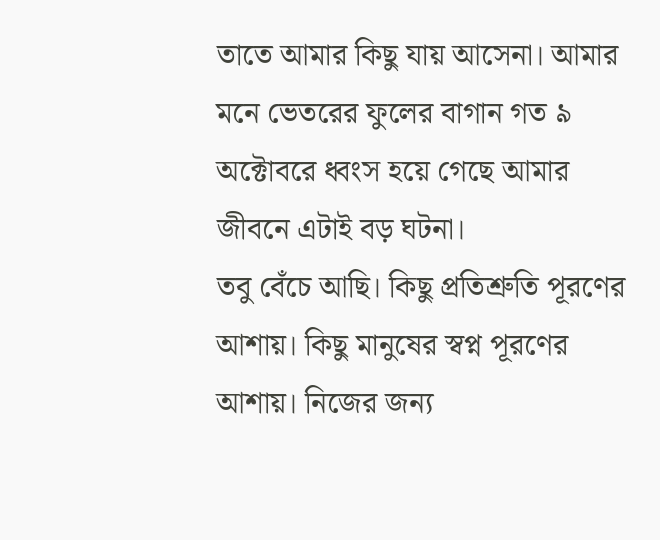তাতে আমার কিছু যায় আসেনা। আমার মনে ভেতরের ফুলের বাগান গত ৯ অক্টোবরে ধ্বংস হয়ে গেছে আমার জীবনে এটাই বড় ঘটনা।
তবু বেঁচে আছি। কিছু প্রতিশ্রুতি পূরণের আশায়। কিছু মানুষের স্বপ্ন পূরণের আশায়। নিজের জন্য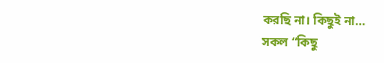করছি না। কিছুই না…
সকল “কিছু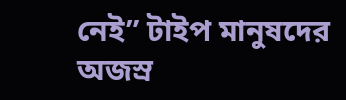নেই” টাইপ মানুষদের অজস্র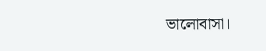ভালোবাসা।